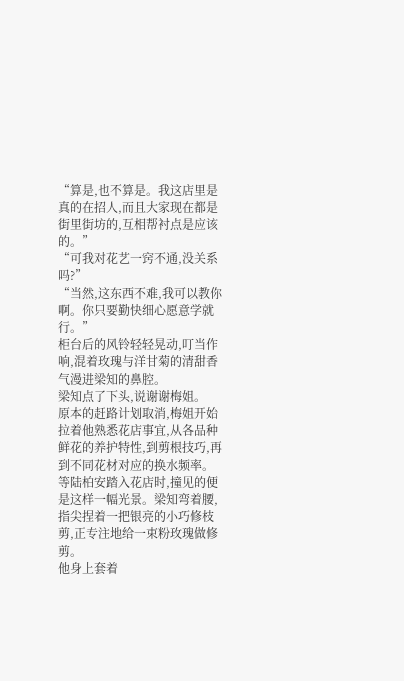“算是,也不算是。我这店里是真的在招人,而且大家现在都是街里街坊的,互相帮衬点是应该的。”
“可我对花艺一窍不通,没关系吗?”
“当然,这东西不难,我可以教你啊。你只要勤快细心愿意学就行。”
柜台后的风铃轻轻晃动,叮当作响,混着玫瑰与洋甘菊的清甜香气漫进梁知的鼻腔。
梁知点了下头,说谢谢梅姐。
原本的赶路计划取消,梅姐开始拉着他熟悉花店事宜,从各品种鲜花的养护特性,到剪根技巧,再到不同花材对应的换水频率。
等陆柏安踏入花店时,撞见的便是这样一幅光景。梁知弯着腰,指尖捏着一把银亮的小巧修枝剪,正专注地给一束粉玫瑰做修剪。
他身上套着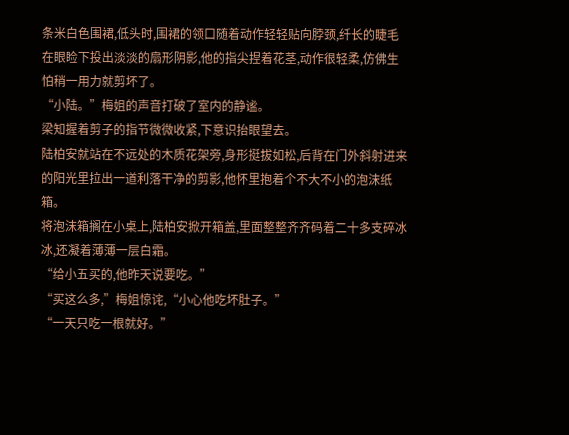条米白色围裙,低头时,围裙的领口随着动作轻轻贴向脖颈,纤长的睫毛在眼睑下投出淡淡的扇形阴影,他的指尖捏着花茎,动作很轻柔,仿佛生怕稍一用力就剪坏了。
“小陆。”梅姐的声音打破了室内的静谧。
梁知握着剪子的指节微微收紧,下意识抬眼望去。
陆柏安就站在不远处的木质花架旁,身形挺拔如松,后背在门外斜射进来的阳光里拉出一道利落干净的剪影,他怀里抱着个不大不小的泡沫纸箱。
将泡沫箱搁在小桌上,陆柏安掀开箱盖,里面整整齐齐码着二十多支碎冰冰,还凝着薄薄一层白霜。
“给小五买的,他昨天说要吃。”
“买这么多,”梅姐惊诧,“小心他吃坏肚子。”
“一天只吃一根就好。”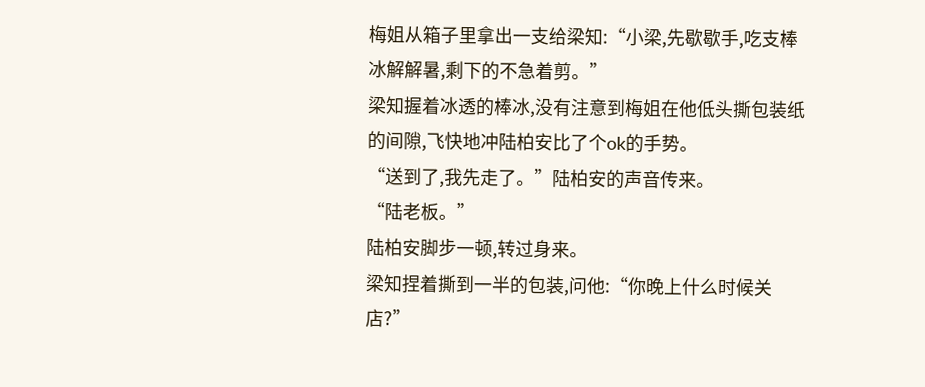梅姐从箱子里拿出一支给梁知:“小梁,先歇歇手,吃支棒冰解解暑,剩下的不急着剪。”
梁知握着冰透的棒冰,没有注意到梅姐在他低头撕包装纸的间隙,飞快地冲陆柏安比了个ok的手势。
“送到了,我先走了。”陆柏安的声音传来。
“陆老板。”
陆柏安脚步一顿,转过身来。
梁知捏着撕到一半的包装,问他:“你晚上什么时候关店?”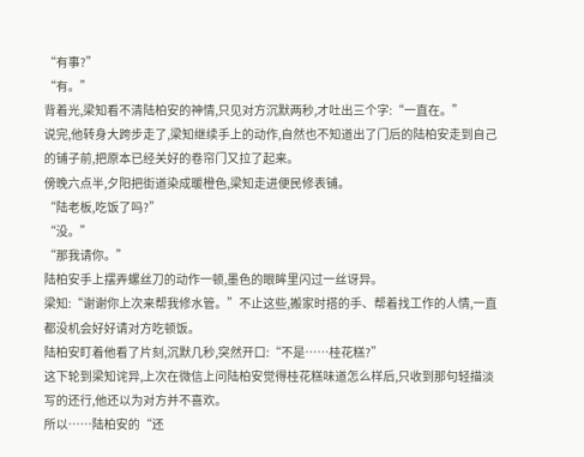“有事?”
“有。”
背着光,梁知看不清陆柏安的神情,只见对方沉默两秒,才吐出三个字:“一直在。”
说完,他转身大跨步走了,梁知继续手上的动作,自然也不知道出了门后的陆柏安走到自己的铺子前,把原本已经关好的卷帘门又拉了起来。
傍晚六点半,夕阳把街道染成暖橙色,梁知走进便民修表铺。
“陆老板,吃饭了吗?”
“没。”
“那我请你。”
陆柏安手上摆弄螺丝刀的动作一顿,墨色的眼眸里闪过一丝讶异。
梁知:“谢谢你上次来帮我修水管。”不止这些,搬家时搭的手、帮着找工作的人情,一直都没机会好好请对方吃顿饭。
陆柏安盯着他看了片刻,沉默几秒,突然开口:“不是……桂花糕?”
这下轮到梁知诧异,上次在微信上问陆柏安觉得桂花糕味道怎么样后,只收到那句轻描淡写的还行,他还以为对方并不喜欢。
所以……陆柏安的“还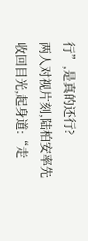行”,是真的还行?
两人对视片刻,陆柏安率先收回目光,起身道:“走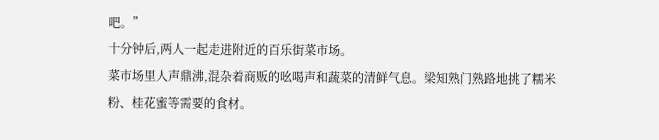吧。”
十分钟后,两人一起走进附近的百乐街菜市场。
菜市场里人声鼎沸,混杂着商贩的吆喝声和蔬菜的清鲜气息。梁知熟门熟路地挑了糯米粉、桂花蜜等需要的食材。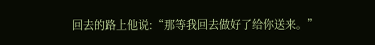回去的路上他说:“那等我回去做好了给你送来。”